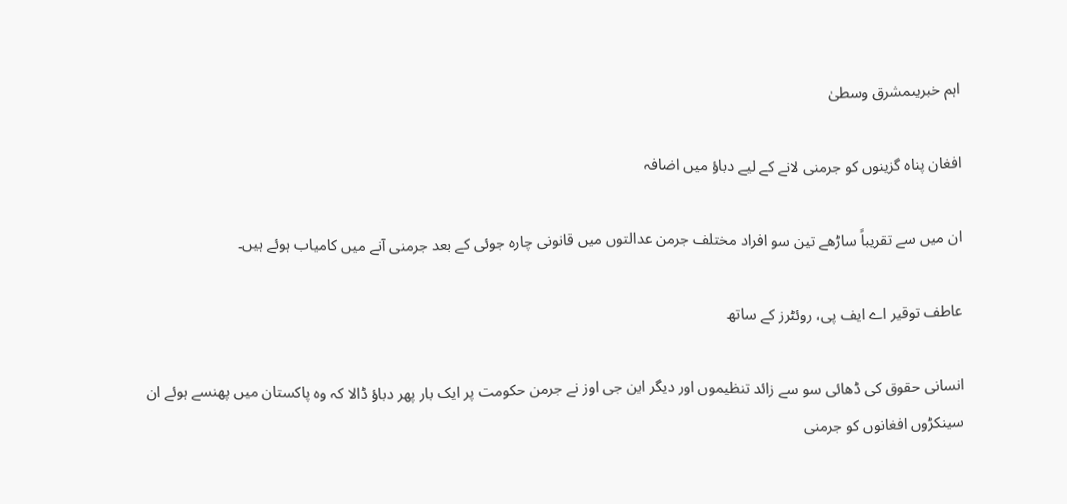اہم خبریںمشرق وسطیٰ

افغان پناہ گزینوں کو جرمنی لانے کے لیے دباؤ میں اضافہ

ان میں سے تقریباً ساڑھے تین سو افراد مختلف جرمن عدالتوں میں قانونی چارہ جوئی کے بعد جرمنی آنے میں کامیاب ہوئے ہیں۔

عاطف توقیر اے ایف پی، روئٹرز کے ساتھ

انسانی حقوق کی ڈھائی سو سے زائد تنظیموں اور دیگر این جی اوز نے جرمن حکومت پر ایک بار پھر دباؤ ڈالا کہ وہ پاکستان میں پھنسے ہوئے ان سینکڑوں افغانوں کو جرمنی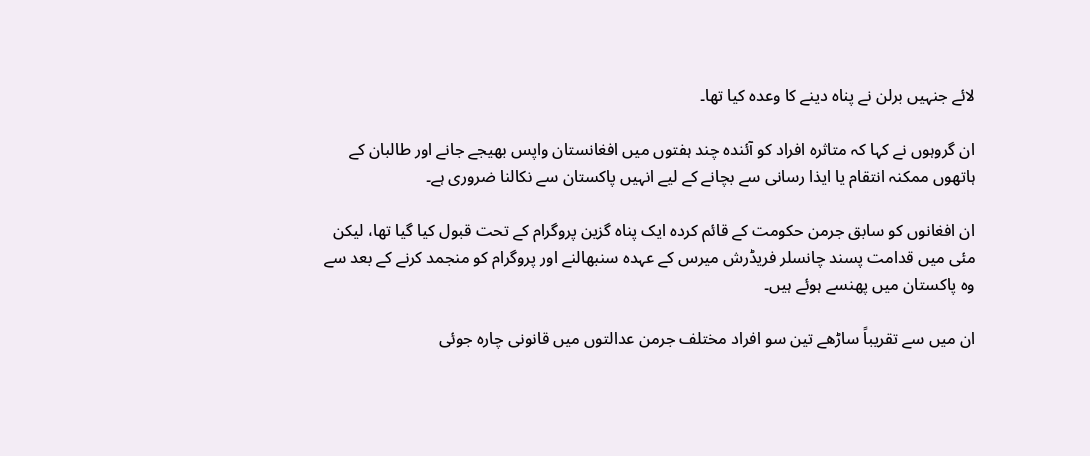لائے جنہیں برلن نے پناہ دینے کا وعدہ کیا تھا۔

ان گروہوں نے کہا کہ متاثرہ افراد کو آئندہ چند ہفتوں میں افغانستان واپس بھیجے جانے اور طالبان کے ہاتھوں ممکنہ انتقام یا ایذا رسانی سے بچانے کے لیے انہیں پاکستان سے نکالنا ضروری ہے۔

ان افغانوں کو سابق جرمن حکومت کے قائم کردہ ایک پناہ گزین پروگرام کے تحت قبول کیا گیا تھا، لیکن مئی میں قدامت پسند چانسلر فریڈرش میرس کے عہدہ سنبھالنے اور پروگرام کو منجمد کرنے کے بعد سے وہ پاکستان میں پھنسے ہوئے ہیں۔

ان میں سے تقریباً ساڑھے تین سو افراد مختلف جرمن عدالتوں میں قانونی چارہ جوئی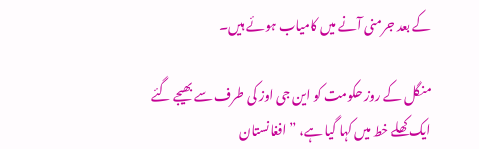کے بعد جرمنی آنے میں کامیاب ہوئے ہیں۔

منگل کے روز حکومت کو این جی اوز کی طرف سے بھیجے گئے ایک کھلے خط میں کہا گیا ہے، ”افغانستان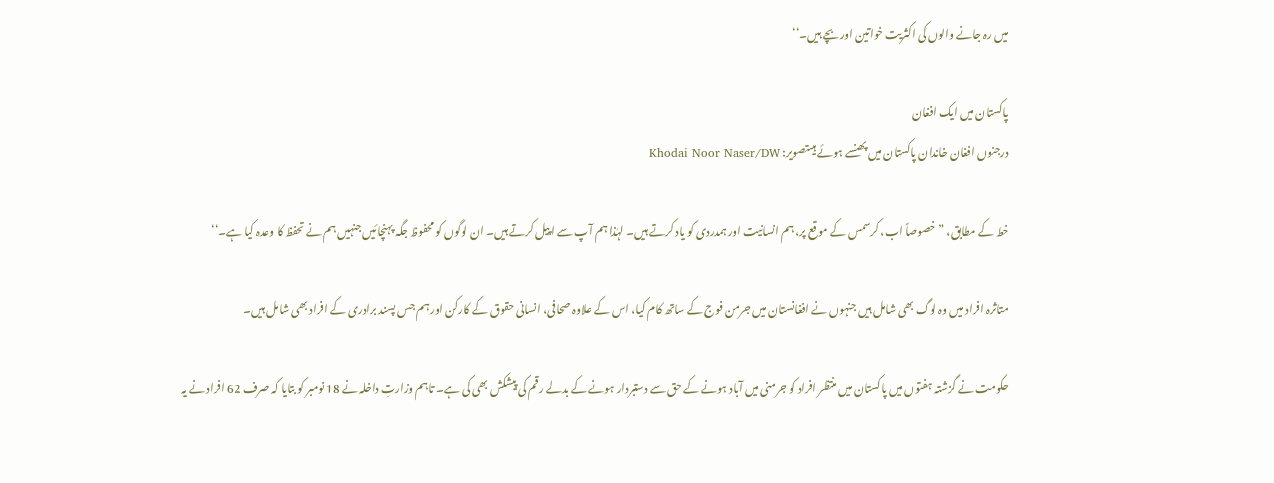میں رہ جانے والوں کی اکثریت خواتین اور بچے ہیں۔‘‘

پاکستان میں ایک افغان
درجنوں افغان خاندان پاکستان میں پھنسے ہوئے ہیںتصویر: Khodai Noor Naser/DW

خط کے مطابق، ”خصوصاً اب، کرسمس کے موقع پر، ہم انسانیت اور ہمدردی کو یاد کرتے ہیں۔ لہٰذا ہم آپ سے اپیل کرتے ہیں۔ ان لوگوں کو محفوظ جگہ پہنچائیں جنہیں ہم نے تحفظ کا وعدہ کیا ہے۔‘‘

متاثرہ افراد میں وہ لوگ بھی شامل ہیں جنہوں نے افغانستان میں جرمن فوج کے ساتھ کام کیا، اس کے علاوہ صحافی، انسانی حقوق کے کارکن اور ہم جس پسند برادری کے افراد بھی شامل ہیں۔

حکومت نے گزشتہ ہفتوں میں پاکستان میں منتظر افراد کو جرمنی میں آباد ہونے کے حق سے دستبردار ہونے کے بدلے رقم کی پیشکش بھی کی ہے۔ تاہم وزارتِ داخلہ نے 18 نومبر کو بتایا کہ صرف 62 افراد نے یہ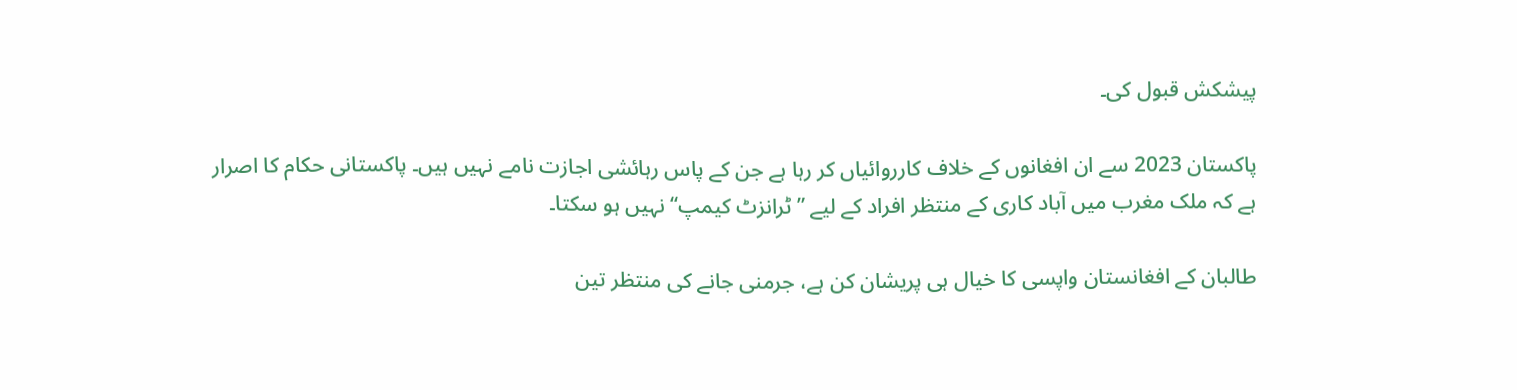پیشکش قبول کی۔

پاکستان 2023 سے ان افغانوں کے خلاف کارروائیاں کر رہا ہے جن کے پاس رہائشی اجازت نامے نہیں ہیں۔ پاکستانی حکام کا اصرار ہے کہ ملک مغرب میں آباد کاری کے منتظر افراد کے لیے ”ٹرانزٹ کیمپ‘‘ نہیں ہو سکتا۔

طالبان کے افغانستان واپسی کا خیال ہی پریشان کن ہے، جرمنی جانے کی منتظر تین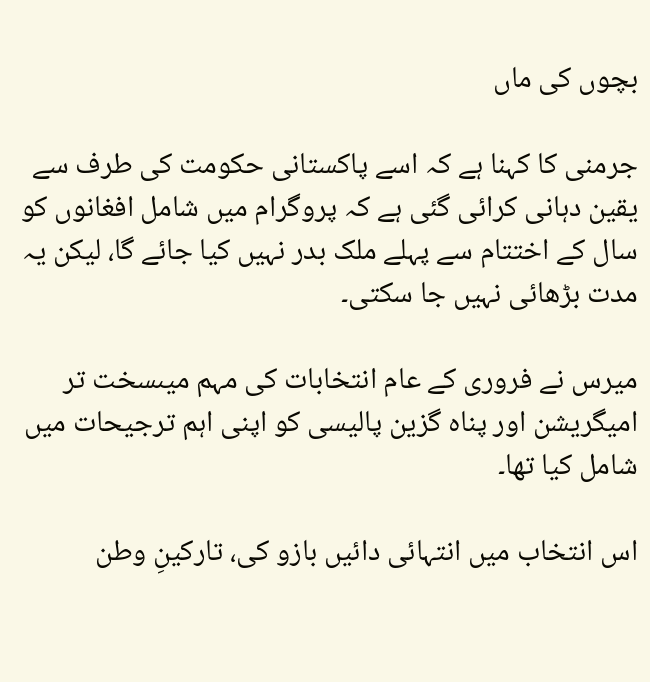بچوں کی ماں

جرمنی کا کہنا ہے کہ اسے پاکستانی حکومت کی طرف سے یقین دہانی کرائی گئی ہے کہ پروگرام میں شامل افغانوں کو سال کے اختتام سے پہلے ملک بدر نہیں کیا جائے گا، لیکن یہ مدت بڑھائی نہیں جا سکتی۔

میرس نے فروری کے عام انتخابات کی مہم میںسخت تر امیگریشن اور پناہ گزین پالیسی کو اپنی اہم ترجیحات میں شامل کیا تھا۔

اس انتخاب میں انتہائی دائیں بازو کی، تارکینِ وطن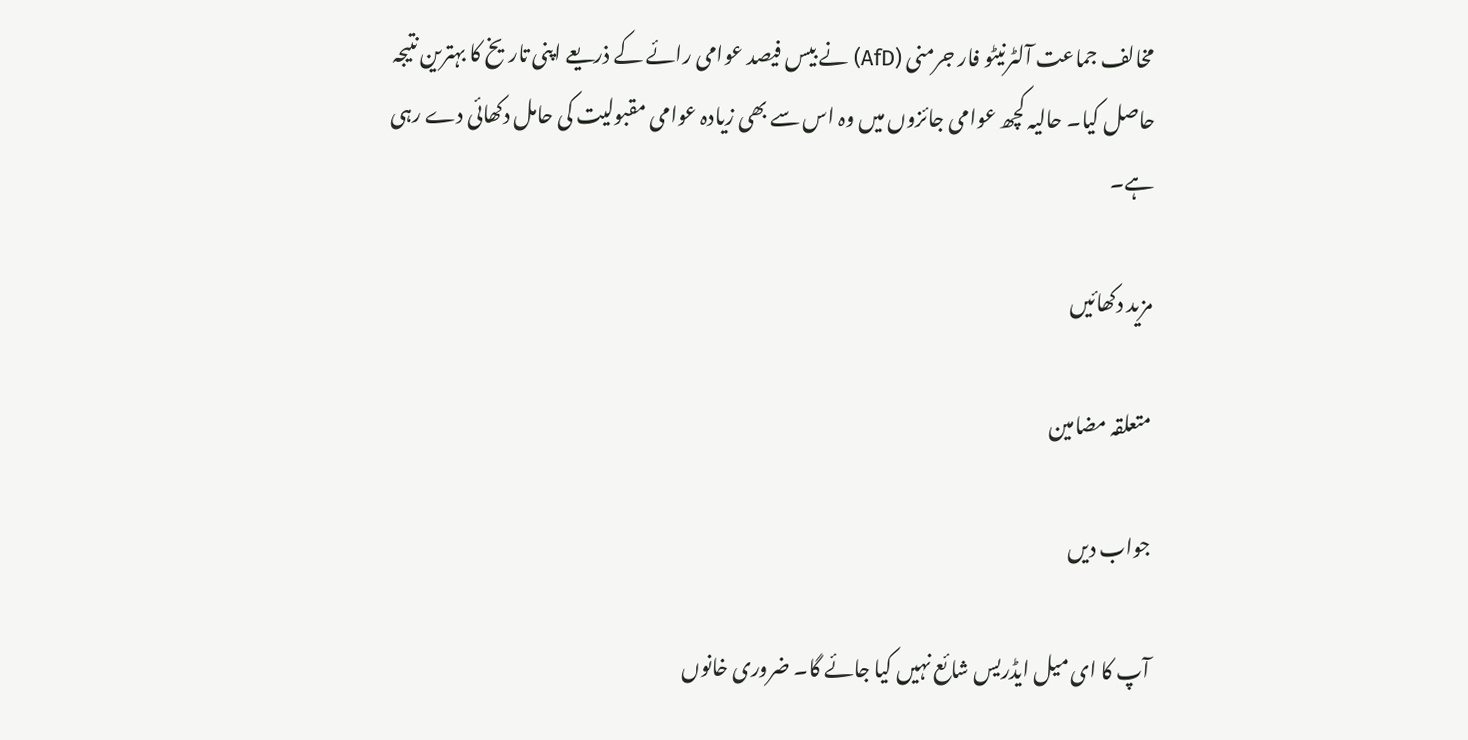مخالف جماعت آلٹرنیٹو فار جرمنی (AfD) نے بیس فیصد عوامی رائے کے ذریعے اپنی تاریخ کا بہترین نتیجہ حاصل کیا۔ حالیہ کچھ عوامی جائزوں میں وہ اس سے بھی زیادہ عوامی مقبولیت کی حامل دکھائی دے رہی ہے۔

مزید دکھائیں

متعلقہ مضامین

جواب دیں

آپ کا ای میل ایڈریس شائع نہیں کیا جائے گا۔ ضروری خانوں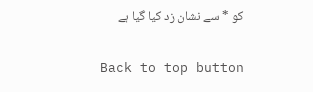کو * سے نشان زد کیا گیا ہے

Back to top button